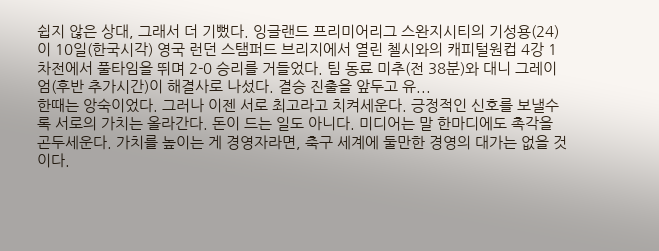쉽지 않은 상대, 그래서 더 기뻤다. 잉글랜드 프리미어리그 스완지시티의 기성용(24)이 10일(한국시각) 영국 런던 스탬퍼드 브리지에서 열린 첼시와의 캐피털원컵 4강 1차전에서 풀타임을 뛰며 2-0 승리를 거들었다. 팀 동료 미추(전 38분)와 대니 그레이엄(후반 추가시간)이 해결사로 나섰다. 결승 진출을 앞두고 유...
한때는 앙숙이었다. 그러나 이젠 서로 최고라고 치켜세운다. 긍정적인 신호를 보낼수록 서로의 가치는 올라간다. 돈이 드는 일도 아니다. 미디어는 말 한마디에도 촉각을 곤두세운다. 가치를 높이는 게 경영자라면, 축구 세계에 둘만한 경영의 대가는 없을 것이다.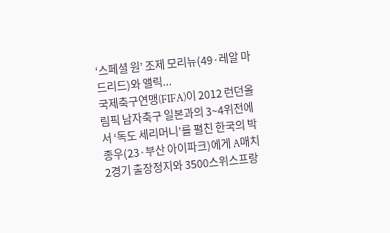‘스페셜 원’ 조제 모리뉴(49·레알 마드리드)와 앨릭...
국제축구연맹(FIFA)이 2012 런던올림픽 남자축구 일본과의 3~4위전에서 ‘독도 세리머니’를 펼친 한국의 박종우(23·부산 아이파크)에게 A매치 2경기 출장정지와 3500스위스프랑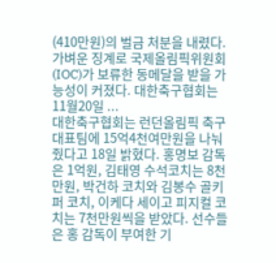(410만원)의 벌금 처분을 내렸다. 가벼운 징계로 국제올림픽위원회(IOC)가 보류한 동메달을 받을 가능성이 커졌다. 대한축구협회는 11월20일 ...
대한축구협회는 런던올림픽 축구대표팀에 15억4천여만원을 나눠줬다고 18일 밝혔다. 홍명보 감독은 1억원, 김태영 수석코치는 8천만원, 박건하 코치와 김봉수 골키퍼 코치, 이케다 세이고 피지컬 코치는 7천만원씩을 받았다. 선수들은 홍 감독이 부여한 기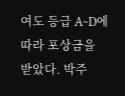여도 등급 A∼D에 따라 포상금을 받았다. 박주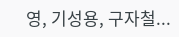영, 기성용, 구자철...